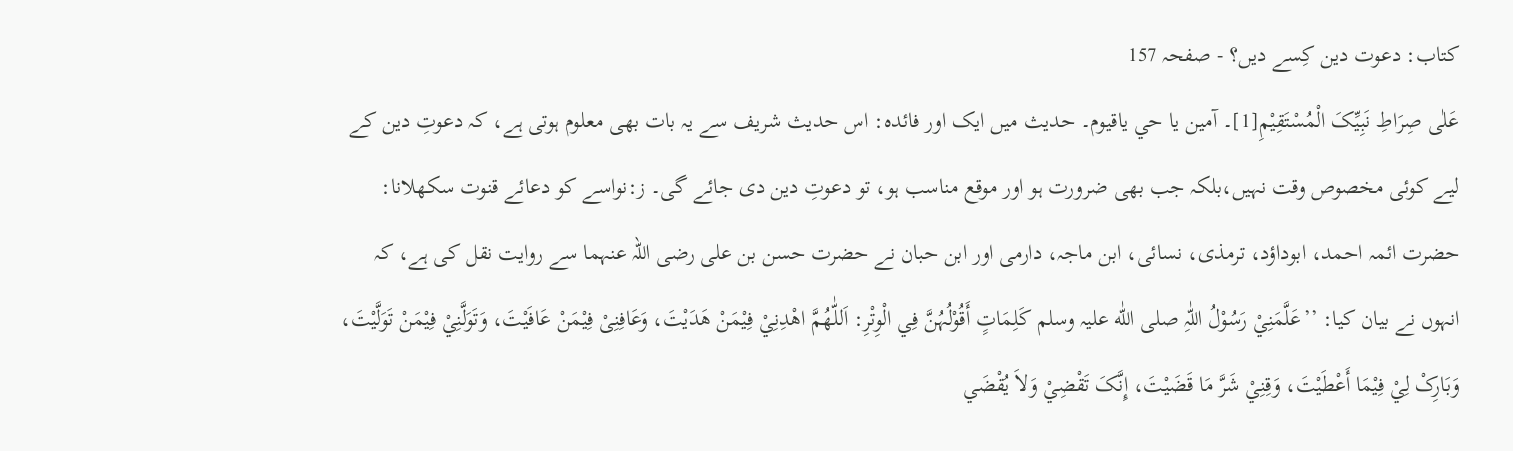کتاب: دعوت دین کِسے دیں؟ - صفحہ 157
عَلٰی صِرَاطِ نَبِیِّکَ الْمُسْتَقِیْمِ[1]۔ آمین یا حي یاقیوم۔ حدیث میں ایک اور فائدہ: اس حدیث شریف سے یہ بات بھی معلوم ہوتی ہے، کہ دعوتِ دین کے لیے کوئی مخصوص وقت نہیں،بلکہ جب بھی ضرورت ہو اور موقع مناسب ہو، تو دعوتِ دین دی جائے گی۔ ز:نواسے کو دعائے قنوت سکھلانا: حضرت ائمہ احمد، ابوداؤد، ترمذی، نسائی، ابن ماجہ، دارمی اور ابن حبان نے حضرت حسن بن علی رضی اللہ عنہما سے روایت نقل کی ہے، کہ انہوں نے بیان کیا: ’’عَلَّمَنِيْ رَسُوْلُ اللّٰہِ صلی اللّٰه علیہ وسلم کَلِمَاتٍ أَقُوْلُہُنَّ فِي الْوِتْرِ: اَللّٰھُمَّ اھْدِنِيْ فِیْمَنْ ھَدَیْتَ، وَعَافِنِیْ فِیْمَنْ عَافَیْتَ، وَتَوَلَّنِيْ فِیْمَنْ تَوَلَّیْتَ، وَبَارِکْ لِيْ فِیْمَا أَعْطَیْتَ، وَقِنِيْ شَرَّ مَا قَضَیْتَ، إِنَّکَ تَقْضِيْ وَلاَ یُقْضَي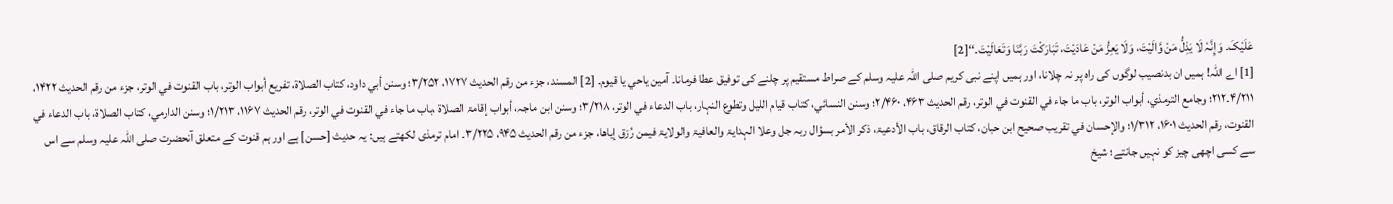عَلَیْکَ۔ وَإِنَّہٗ لَا یَذِلُّ مَنْ وَّالَیْتَ، وَلَا یَعِزُّ مَنْ عَادَیْتَ، تَبَارَکْتَ رَبَّنَا وَتَعَالَیْتَ۔‘‘[2]
[1] اے اللہ! ہمیں ان بدنصیب لوگوں کی راہ پر نہ چلانا، اور ہمیں اپنے نبی کریم صلی اللہ علیہ وسلم کے صراط مستقیم پر چلنے کی توفیق عطا فرمانا۔ آمین یاحي یا قیوم۔ [2] المسند، جزء من رقم الحدیث ۱۷۲۷، ۳/۲۵۲؛ وسنن أبي داود، کتاب الصلاۃ، تفریع أبواب الوتر، باب القنوت في الوتر، جزء من رقم الحدیث ۱۴۲۲، ۴/۲۱۱۔۲۱۲؛ وجامع الترمذي، أبواب الوتر، باب ما جاء في القنوت في الوتر، رقم الحدیث ۴۶۳، ۲/۴۶۰؛ وسنن النسائي، کتاب قیام اللیل وتطوع النہار، باب الدعاء في الوتر، ۳/۲۱۸؛ وسنن ابن ماجہ، أبواب إقامۃ الصلاۃ ،باب ما جاء في القنوت في الوتر، رقم الحدیث ۱۱۶۷، ۱/۲۱۳؛ وسنن الدارمي، کتاب الصلاۃ، باب الدعاء في القنوت، رقم الحدیث ۱۶۰۱، ۱/۳۱۲؛ والإحسان في تقریب صحیح ابن حبان، کتاب الرقاق، باب الأدعیۃ، ذکر الأمر بسؤال ربہ جل وعلا الہدایۃ والعافیۃ والولایۃ فیمن رُزق إیاھا، جزء من رقم الحدیث ۹۴۵، ۳/۲۲۵۔ امام ترمذی لکھتے ہیں: یہ حدیث [حسن] ہے اور ہم قنوت کے متعلق آنحضرت صلی اللہ علیہ وسلم سے اس سے کسی اچھی چیز کو نہیں جانتے؛ شیخ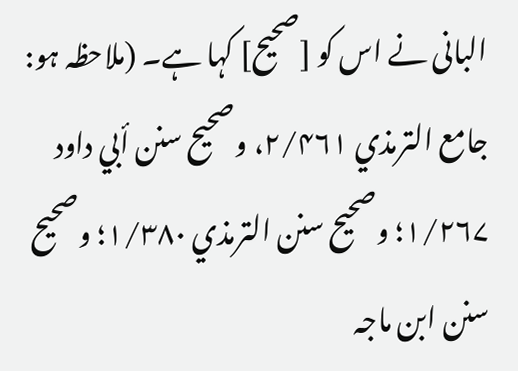البانی نے اس کو [صحیح] کہا ہے۔ (ملاحظہ ہو: جامع الترمذي ۲/۴۶۱، وصحیح سنن أبي داود ۱/۲۶۷؛ وصحیح سنن الترمذي ۱/۳۸۰؛ وصحیح سنن ابن ماجہ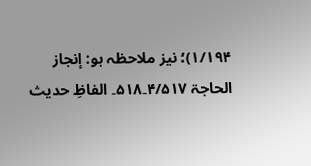۱/۱۹۴)؛ نیز ملاحظہ ہو: إنجاز الحاجۃ ۴/۵۱۷۔۵۱۸۔ الفاظِ حدیث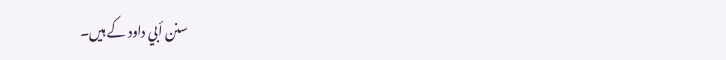سنن أبي داود کے ہیں۔